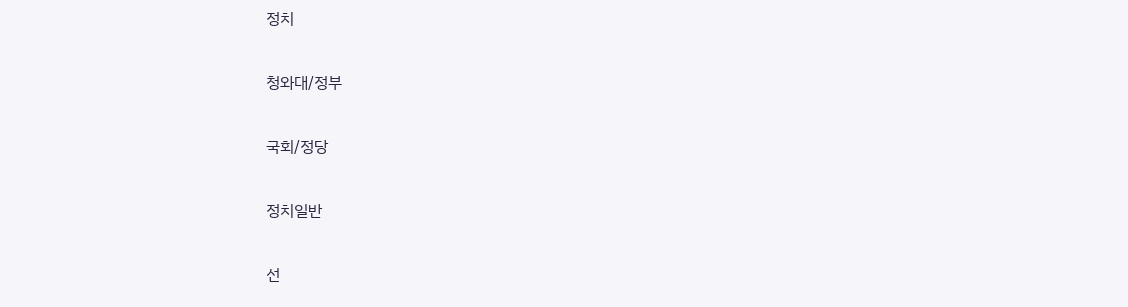정치

청와대/정부

국회/정당

정치일반

선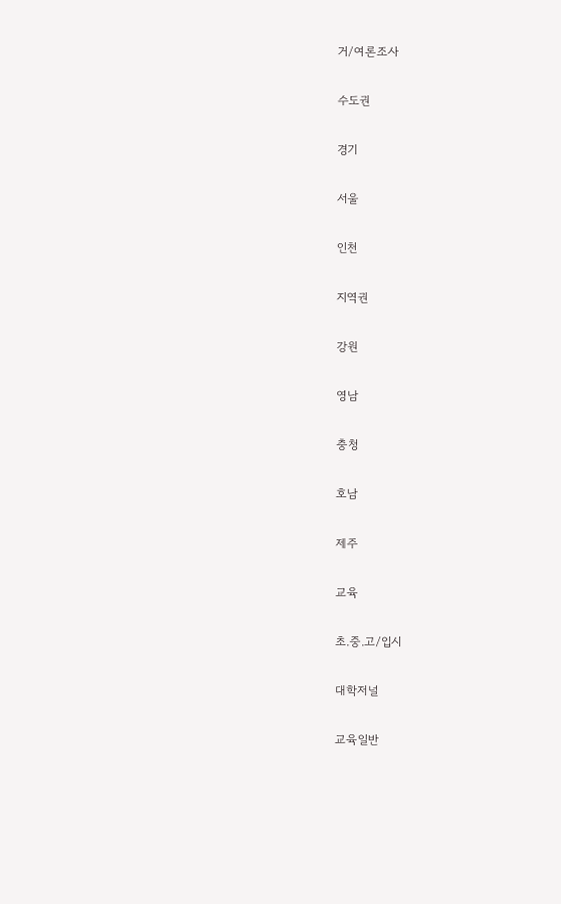거/여론조사

수도권

경기

서울

인천

지역권

강원

영남

충청

호남

제주

교육

초.중.고/입시

대학저널

교육일반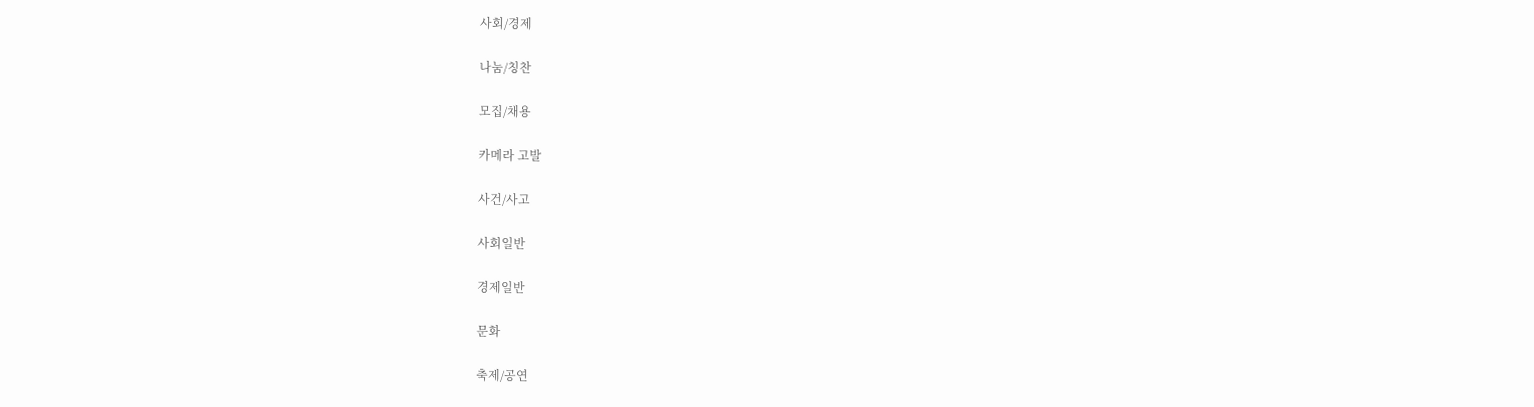사회/경제

나눔/칭찬

모집/채용

카메라 고발

사건/사고

사회일반

경제일반

문화

축제/공연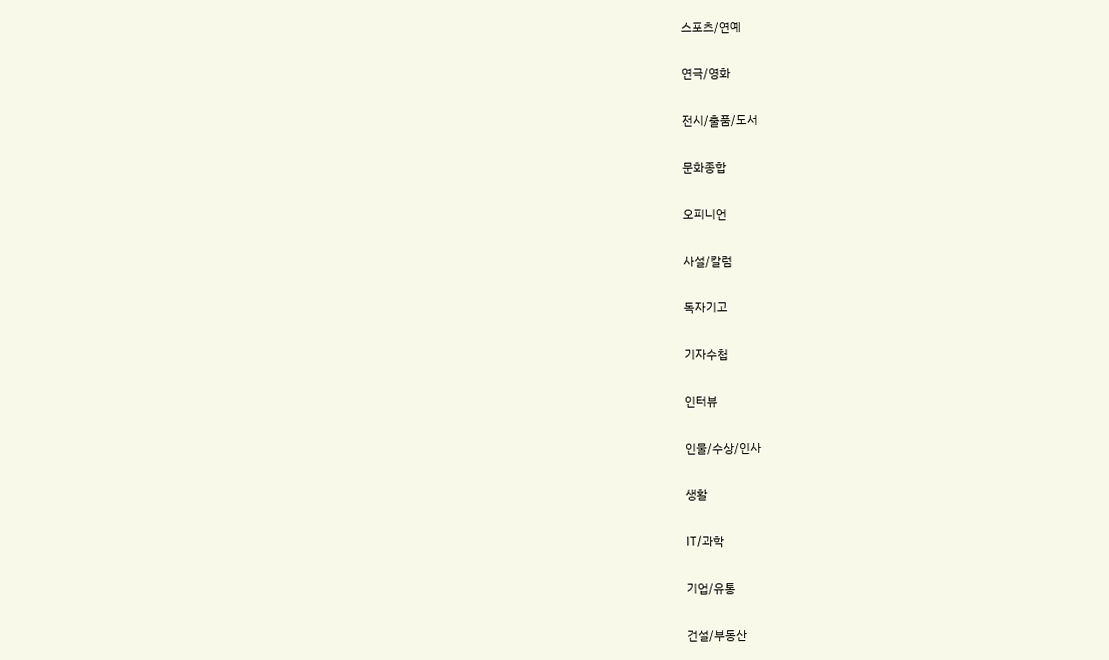스포츠/연예

연극/영화

전시/출품/도서

문화종합

오피니언

사설/칼럼

독자기고

기자수첩

인터뷰

인물/수상/인사

생활

IT/과학

기업/유통

건설/부동산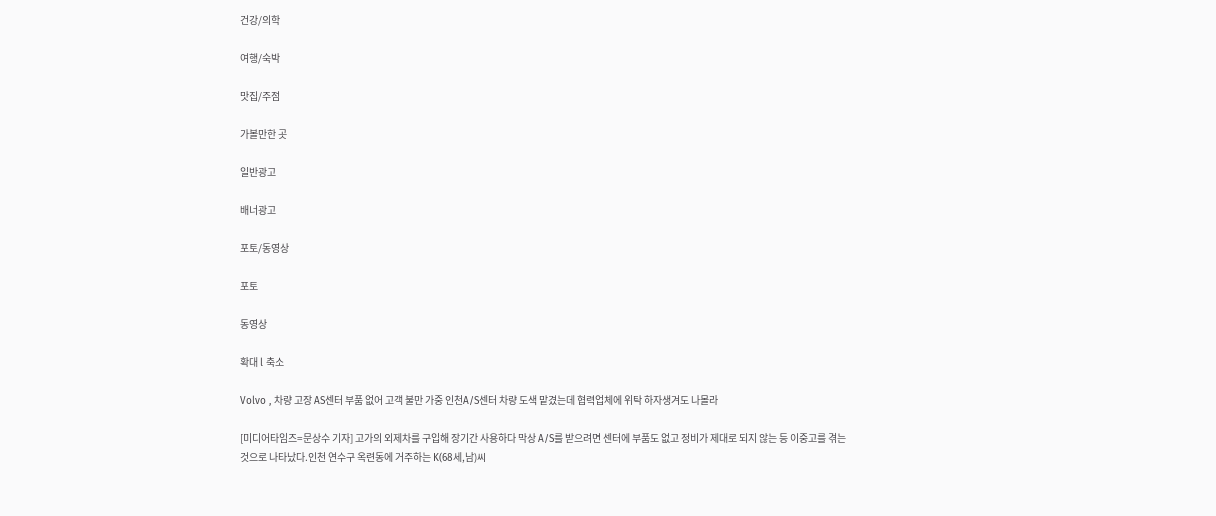건강/의학

여행/숙박

맛집/주점

가볼만한 곳

일반광고

배너광고

포토/동영상

포토

동영상

확대 l 축소

Volvo , 차량 고장 AS센터 부품 없어 고객 불만 가중 인천A/S센터 차량 도색 맡겼는데 협력업체에 위탁 하자생겨도 나몰라

[미디어타임즈=문상수 기자] 고가의 외제차를 구입해 장기간 사용하다 막상 A/S를 받으려면 센터에 부품도 없고 정비가 제대로 되지 않는 등 이중고를 겪는 것으로 나타났다.인천 연수구 옥련동에 거주하는 K(68세,남)씨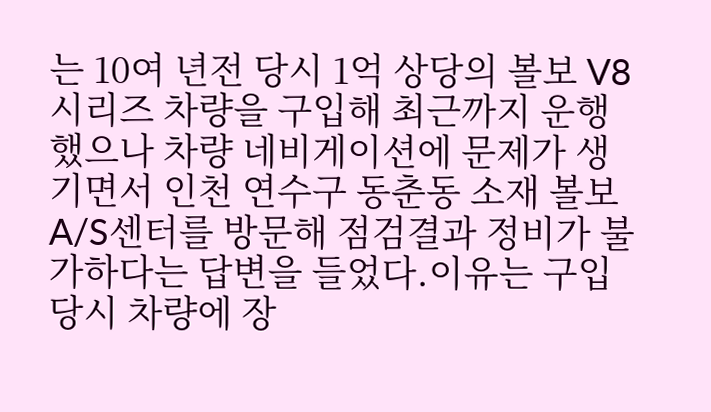는 10여 년전 당시 1억 상당의 볼보 V8시리즈 차량을 구입해 최근까지 운행했으나 차량 네비게이션에 문제가 생기면서 인천 연수구 동춘동 소재 볼보A/S센터를 방문해 점검결과 정비가 불가하다는 답변을 들었다.이유는 구입 당시 차량에 장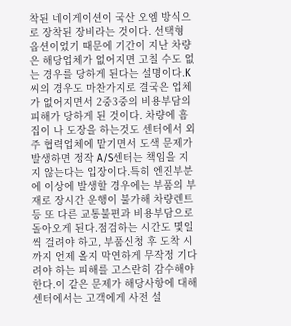착된 네이게이션이 국산 오엠 방식으로 장착된 장비라는 것이다. 선택형 옵션이었기 때문에 기간이 지난 차량은 해당업체가 없어지면 고칠 수도 없는 경우를 당하게 된다는 설명이다.K씨의 경우도 마찬가지로 결국은 업체가 없어지면서 2중3중의 비용부담의 피해가 당하게 된 것이다. 차량에 흠집이 나 도장을 하는것도 센터에서 외주 협력업체에 맡기면서 도색 문제가 발생하면 정작 A/S센터는 책임을 지지 않는다는 입장이다.특히 엔진부분에 이상에 발생할 경우에는 부품의 부재로 장시간 운행이 불가해 차량렌트 등 또 다른 교통불편과 비용부담으로 돌아오게 된다.점검하는 시간도 몇일씩 걸려야 하고, 부품신청 후 도착 시까지 언제 올지 막연하게 무작정 기다려야 하는 피해를 고스란히 감수해야 한다.이 같은 문제가 해당사항에 대해 센터에서는 고객에게 사전 설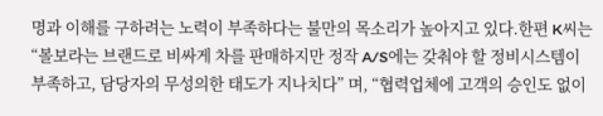명과 이해를 구하려는 노력이 부족하다는 불만의 목소리가 높아지고 있다.한편 K씨는 “볼보라는 브랜드로 비싸게 차를 판매하지만 정작 A/S에는 갖춰야 할 정비시스템이 부족하고, 담당자의 무성의한 태도가 지나치다” 며, “협력업체에 고객의 승인도 없이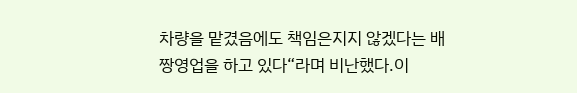차량을 맡겼음에도 책임은지지 않겠다는 배짱영업을 하고 있다“라며 비난했다.이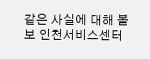같은 사실에 대해 볼보 인천서비스센터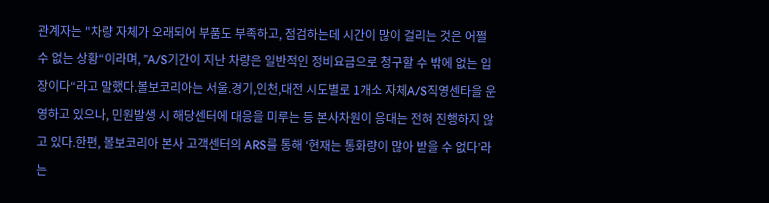관계자는 "차량 자체가 오래되어 부품도 부족하고, 점검하는데 시간이 많이 걸리는 것은 어쩔 수 없는 상황“이라며, ”A/S기간이 지난 차량은 일반적인 정비요금으로 청구할 수 밖에 없는 입장이다“라고 말했다.볼보코리아는 서울.경기,인천,대전 시도별로 1개소 자체A/S직영센타을 운영하고 있으나, 민원발생 시 해당센터에 대응을 미루는 등 본사차원이 응대는 전혀 진행하지 않고 있다.한편, 볼보코리아 본사 고객센터의 ARS를 통해 ‘현재는 통화량이 많아 받을 수 없다’라는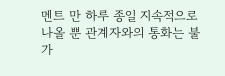멘트 만 하루 종일 지속적으로 나올 뿐 관계자와의 통화는 불가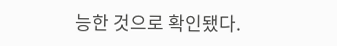능한 것으로 확인됐다.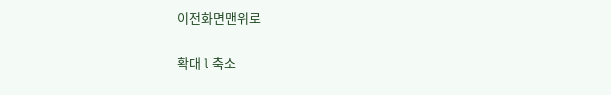이전화면맨위로

확대 l 축소